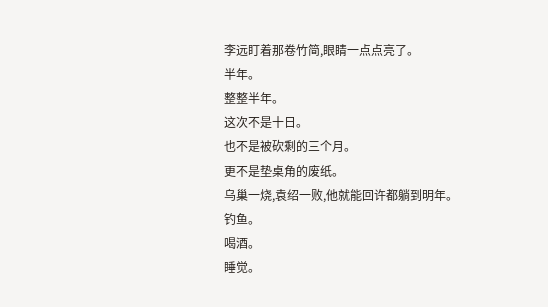李远盯着那卷竹简,眼睛一点点亮了。
半年。
整整半年。
这次不是十日。
也不是被砍剩的三个月。
更不是垫桌角的废纸。
乌巢一烧,袁绍一败,他就能回许都躺到明年。
钓鱼。
喝酒。
睡觉。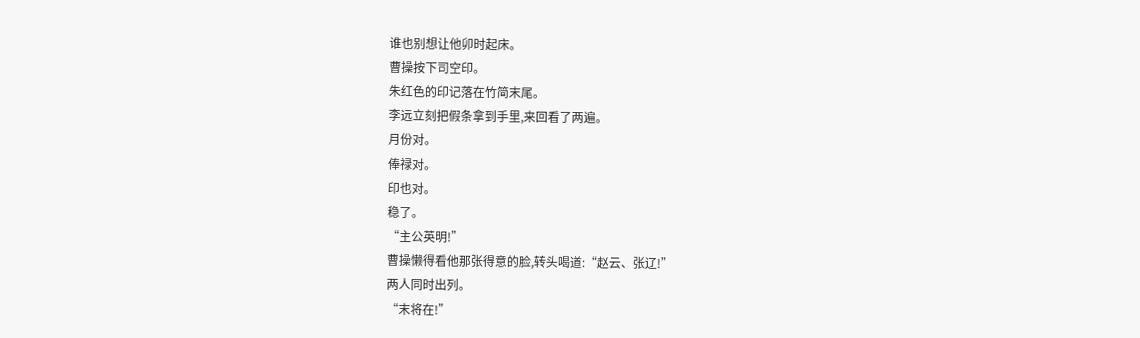谁也别想让他卯时起床。
曹操按下司空印。
朱红色的印记落在竹简末尾。
李远立刻把假条拿到手里,来回看了两遍。
月份对。
俸禄对。
印也对。
稳了。
“主公英明!”
曹操懒得看他那张得意的脸,转头喝道:“赵云、张辽!”
两人同时出列。
“末将在!”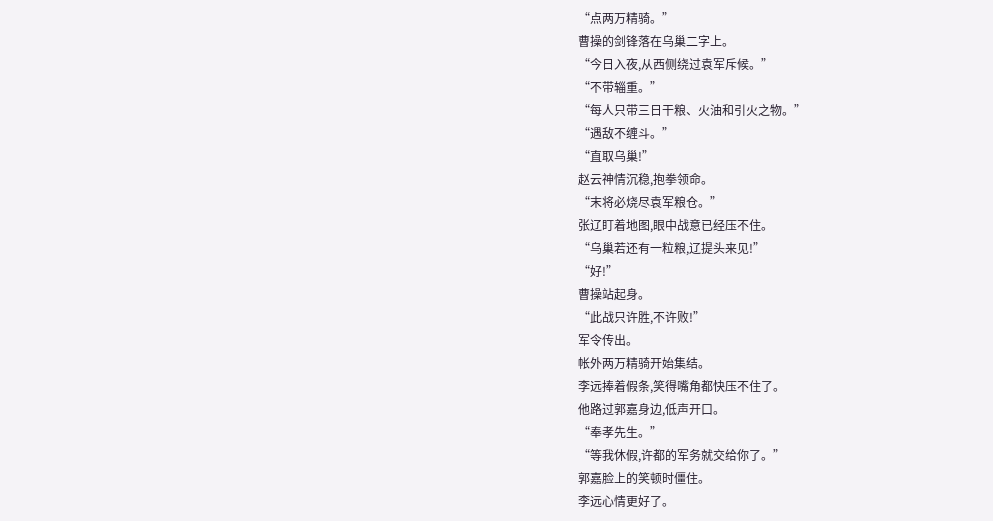“点两万精骑。”
曹操的剑锋落在乌巢二字上。
“今日入夜,从西侧绕过袁军斥候。”
“不带辎重。”
“每人只带三日干粮、火油和引火之物。”
“遇敌不缠斗。”
“直取乌巢!”
赵云神情沉稳,抱拳领命。
“末将必烧尽袁军粮仓。”
张辽盯着地图,眼中战意已经压不住。
“乌巢若还有一粒粮,辽提头来见!”
“好!”
曹操站起身。
“此战只许胜,不许败!”
军令传出。
帐外两万精骑开始集结。
李远捧着假条,笑得嘴角都快压不住了。
他路过郭嘉身边,低声开口。
“奉孝先生。”
“等我休假,许都的军务就交给你了。”
郭嘉脸上的笑顿时僵住。
李远心情更好了。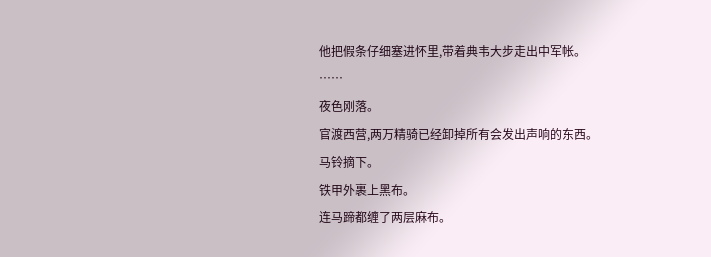他把假条仔细塞进怀里,带着典韦大步走出中军帐。
……
夜色刚落。
官渡西营,两万精骑已经卸掉所有会发出声响的东西。
马铃摘下。
铁甲外裹上黑布。
连马蹄都缠了两层麻布。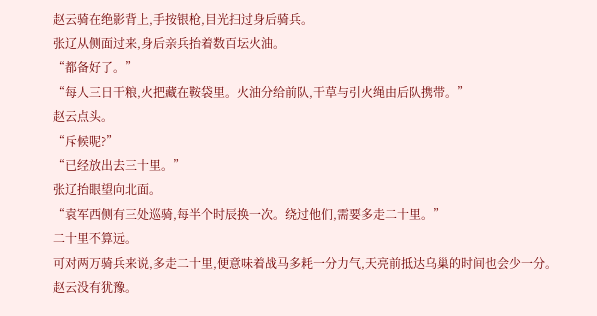赵云骑在绝影背上,手按银枪,目光扫过身后骑兵。
张辽从侧面过来,身后亲兵抬着数百坛火油。
“都备好了。”
“每人三日干粮,火把藏在鞍袋里。火油分给前队,干草与引火绳由后队携带。”
赵云点头。
“斥候呢?”
“已经放出去三十里。”
张辽抬眼望向北面。
“袁军西侧有三处巡骑,每半个时辰换一次。绕过他们,需要多走二十里。”
二十里不算远。
可对两万骑兵来说,多走二十里,便意味着战马多耗一分力气,天亮前抵达乌巢的时间也会少一分。
赵云没有犹豫。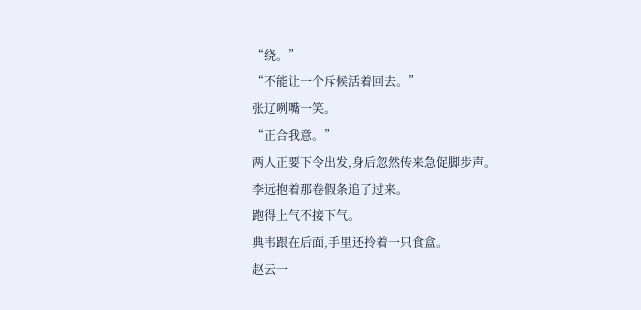“绕。”
“不能让一个斥候活着回去。”
张辽咧嘴一笑。
“正合我意。”
两人正要下令出发,身后忽然传来急促脚步声。
李远抱着那卷假条追了过来。
跑得上气不接下气。
典韦跟在后面,手里还拎着一只食盒。
赵云一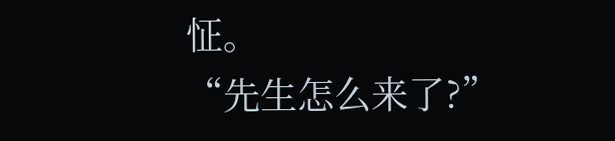怔。
“先生怎么来了?”